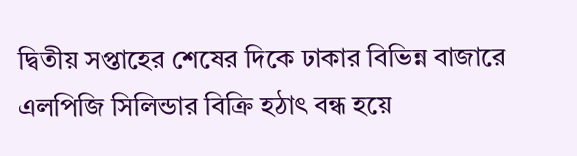দ্বিতীয় সপ্তাহের শেষের দিকে ঢাকার বিভিন্ন বাজারে এলপিজি সিলিন্ডার বিক্রি হঠাৎ বন্ধ হয়ে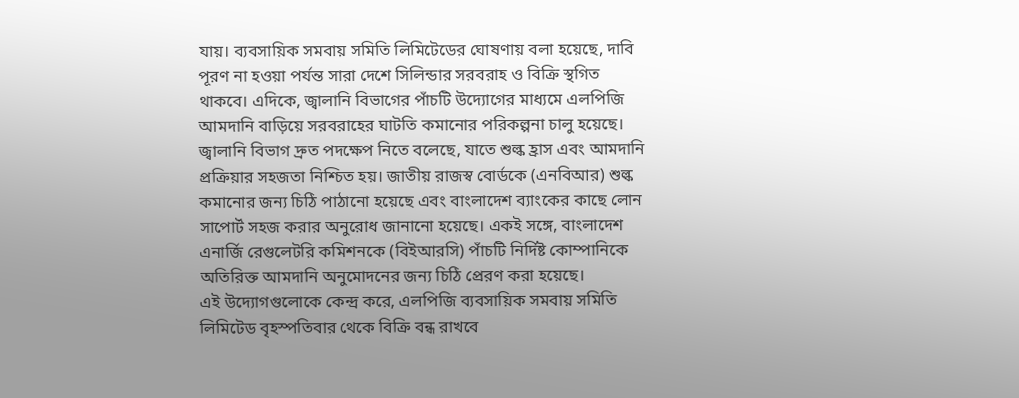যায়। ব্যবসায়িক সমবায় সমিতি লিমিটেডের ঘোষণায় বলা হয়েছে, দাবি পূরণ না হওয়া পর্যন্ত সারা দেশে সিলিন্ডার সরবরাহ ও বিক্রি স্থগিত থাকবে। এদিকে, জ্বালানি বিভাগের পাঁচটি উদ্যোগের মাধ্যমে এলপিজি আমদানি বাড়িয়ে সরবরাহের ঘাটতি কমানোর পরিকল্পনা চালু হয়েছে।
জ্বালানি বিভাগ দ্রুত পদক্ষেপ নিতে বলেছে, যাতে শুল্ক হ্রাস এবং আমদানি প্রক্রিয়ার সহজতা নিশ্চিত হয়। জাতীয় রাজস্ব বোর্ডকে (এনবিআর) শুল্ক কমানোর জন্য চিঠি পাঠানো হয়েছে এবং বাংলাদেশ ব্যাংকের কাছে লোন সাপোর্ট সহজ করার অনুরোধ জানানো হয়েছে। একই সঙ্গে, বাংলাদেশ এনার্জি রেগুলেটরি কমিশনকে (বিইআরসি) পাঁচটি নির্দিষ্ট কোম্পানিকে অতিরিক্ত আমদানি অনুমোদনের জন্য চিঠি প্রেরণ করা হয়েছে।
এই উদ্যোগগুলোকে কেন্দ্র করে, এলপিজি ব্যবসায়িক সমবায় সমিতি লিমিটেড বৃহস্পতিবার থেকে বিক্রি বন্ধ রাখবে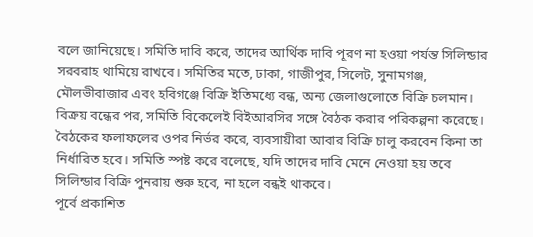বলে জানিয়েছে। সমিতি দাবি করে, তাদের আর্থিক দাবি পূরণ না হওয়া পর্যন্ত সিলিন্ডার সরবরাহ থামিয়ে রাখবে। সমিতির মতে, ঢাকা, গাজীপুর, সিলেট, সুনামগঞ্জ, মৌলভীবাজার এবং হবিগঞ্জে বিক্রি ইতিমধ্যে বন্ধ, অন্য জেলাগুলোতে বিক্রি চলমান।
বিক্রয় বন্ধের পর, সমিতি বিকেলেই বিইআরসির সঙ্গে বৈঠক করার পরিকল্পনা করেছে। বৈঠকের ফলাফলের ওপর নির্ভর করে, ব্যবসায়ীরা আবার বিক্রি চালু করবেন কিনা তা নির্ধারিত হবে। সমিতি স্পষ্ট করে বলেছে, যদি তাদের দাবি মেনে নেওয়া হয় তবে সিলিন্ডার বিক্রি পুনরায় শুরু হবে, না হলে বন্ধই থাকবে।
পূর্বে প্রকাশিত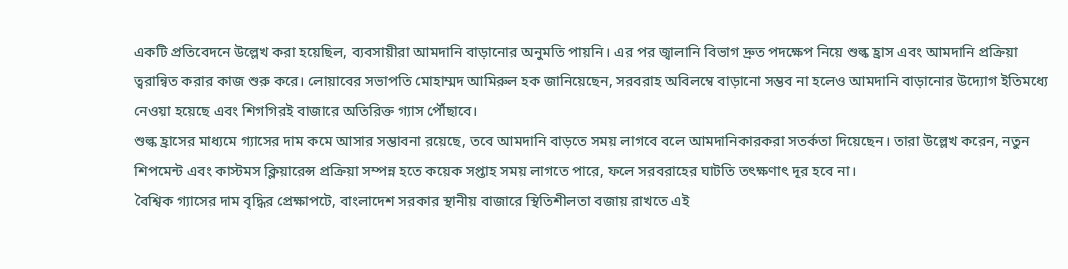একটি প্রতিবেদনে উল্লেখ করা হয়েছিল, ব্যবসায়ীরা আমদানি বাড়ানোর অনুমতি পায়নি। এর পর জ্বালানি বিভাগ দ্রুত পদক্ষেপ নিয়ে শুল্ক হ্রাস এবং আমদানি প্রক্রিয়া ত্বরান্বিত করার কাজ শুরু করে। লোয়াবের সভাপতি মোহাম্মদ আমিরুল হক জানিয়েছেন, সরবরাহ অবিলম্বে বাড়ানো সম্ভব না হলেও আমদানি বাড়ানোর উদ্যোগ ইতিমধ্যে নেওয়া হয়েছে এবং শিগগিরই বাজারে অতিরিক্ত গ্যাস পৌঁছাবে।
শুল্ক হ্রাসের মাধ্যমে গ্যাসের দাম কমে আসার সম্ভাবনা রয়েছে, তবে আমদানি বাড়তে সময় লাগবে বলে আমদানিকারকরা সতর্কতা দিয়েছেন। তারা উল্লেখ করেন, নতুন শিপমেন্ট এবং কাস্টমস ক্লিয়ারেন্স প্রক্রিয়া সম্পন্ন হতে কয়েক সপ্তাহ সময় লাগতে পারে, ফলে সরবরাহের ঘাটতি তৎক্ষণাৎ দূর হবে না।
বৈশ্বিক গ্যাসের দাম বৃদ্ধির প্রেক্ষাপটে, বাংলাদেশ সরকার স্থানীয় বাজারে স্থিতিশীলতা বজায় রাখতে এই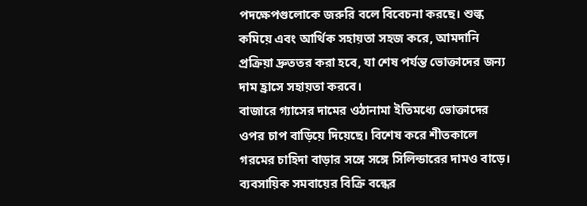পদক্ষেপগুলোকে জরুরি বলে বিবেচনা করছে। শুল্ক কমিয়ে এবং আর্থিক সহায়তা সহজ করে, আমদানি প্রক্রিয়া দ্রুততর করা হবে, যা শেষ পর্যন্ত ভোক্তাদের জন্য দাম হ্রাসে সহায়তা করবে।
বাজারে গ্যাসের দামের ওঠানামা ইতিমধ্যে ভোক্তাদের ওপর চাপ বাড়িয়ে দিয়েছে। বিশেষ করে শীতকালে গরমের চাহিদা বাড়ার সঙ্গে সঙ্গে সিলিন্ডারের দামও বাড়ে। ব্যবসায়িক সমবায়ের বিক্রি বন্ধের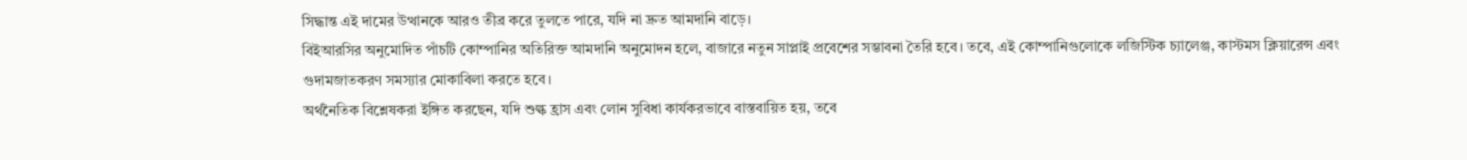সিদ্ধান্ত এই দামের উত্থানকে আরও তীব্র করে তুলতে পারে, যদি না দ্রুত আমদানি বাড়ে।
বিইআরসির অনুমোদিত পাঁচটি কোম্পানির অতিরিক্ত আমদানি অনুমোদন হলে, বাজারে নতুন সাপ্লাই প্রবেশের সম্ভাবনা তৈরি হবে। তবে, এই কোম্পানিগুলোকে লজিস্টিক চ্যালেঞ্জ, কাস্টমস ক্লিয়ারেন্স এবং গুদামজাতকরণ সমস্যার মোকাবিলা করতে হবে।
অর্থনৈতিক বিশ্লেষকরা ইঙ্গিত করছেন, যদি শুল্ক হ্রাস এবং লোন সুবিধা কার্যকরভাবে বাস্তবায়িত হয়, তবে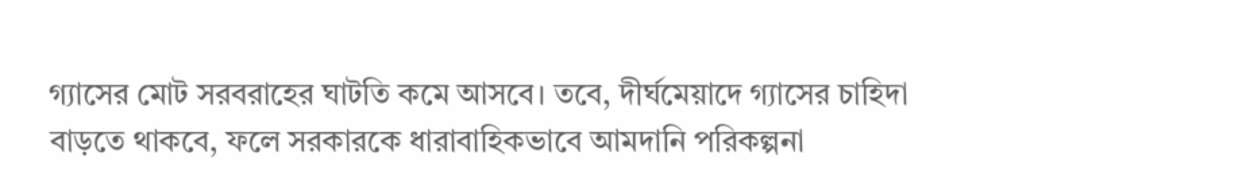গ্যাসের মোট সরবরাহের ঘাটতি কমে আসবে। তবে, দীর্ঘমেয়াদে গ্যাসের চাহিদা বাড়তে থাকবে, ফলে সরকারকে ধারাবাহিকভাবে আমদানি পরিকল্পনা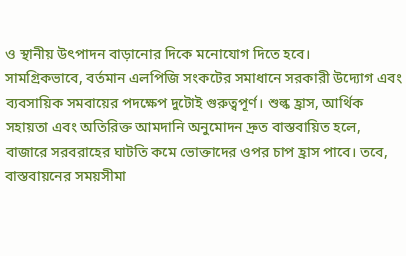ও স্থানীয় উৎপাদন বাড়ানোর দিকে মনোযোগ দিতে হবে।
সামগ্রিকভাবে, বর্তমান এলপিজি সংকটের সমাধানে সরকারী উদ্যোগ এবং ব্যবসায়িক সমবায়ের পদক্ষেপ দুটোই গুরুত্বপূর্ণ। শুল্ক হ্রাস, আর্থিক সহায়তা এবং অতিরিক্ত আমদানি অনুমোদন দ্রুত বাস্তবায়িত হলে, বাজারে সরবরাহের ঘাটতি কমে ভোক্তাদের ওপর চাপ হ্রাস পাবে। তবে, বাস্তবায়নের সময়সীমা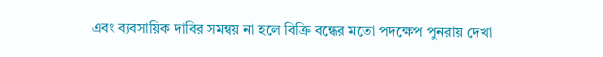এবং ব্যবসায়িক দাবির সমন্বয় না হলে বিক্রি বন্ধের মতো পদক্ষেপ পুনরায় দেখা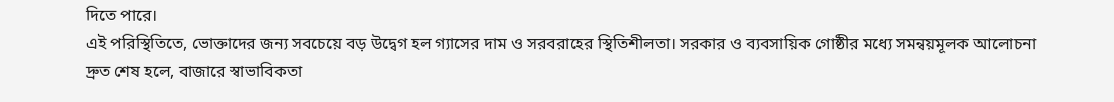দিতে পারে।
এই পরিস্থিতিতে, ভোক্তাদের জন্য সবচেয়ে বড় উদ্বেগ হল গ্যাসের দাম ও সরবরাহের স্থিতিশীলতা। সরকার ও ব্যবসায়িক গোষ্ঠীর মধ্যে সমন্বয়মূলক আলোচনা দ্রুত শেষ হলে, বাজারে স্বাভাবিকতা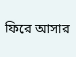ফিরে আসার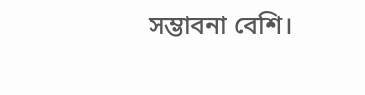সম্ভাবনা বেশি।